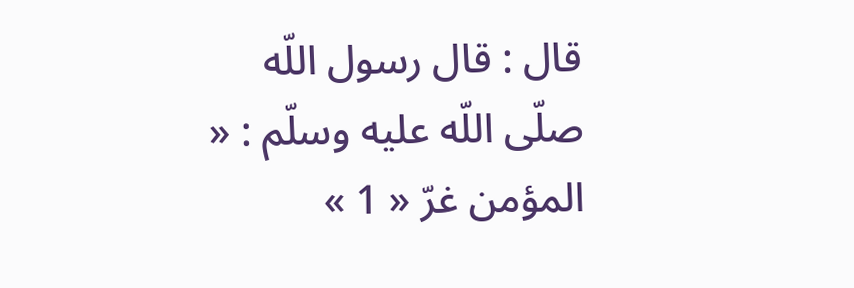قال : قال رسول اللّه صلّى اللّه عليه وسلّم : « المؤمن غرّ « 1 »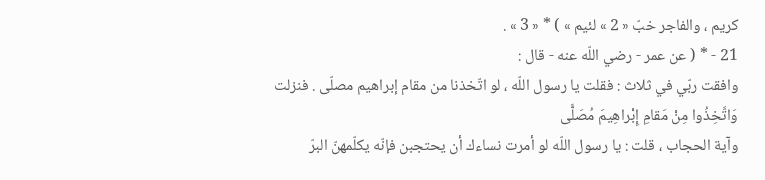كريم ، والفاجر خبّ « 2 » لئيم » ) * « 3 » .
21 - * ( عن عمر - رضي اللّه عنه - قال :
وافقت ربّي في ثلاث : فقلت يا رسول اللّه ، لو اتّخذنا من مقام إبراهيم مصلّى . فنزلت
وَاتَّخِذُوا مِنْ مَقامِ إِبْراهِيمَ مُصَلًّى
وآية الحجاب ، قلت : يا رسول اللّه لو أمرت نساءك أن يحتجبن فإنّه يكلّمهنّ البرّ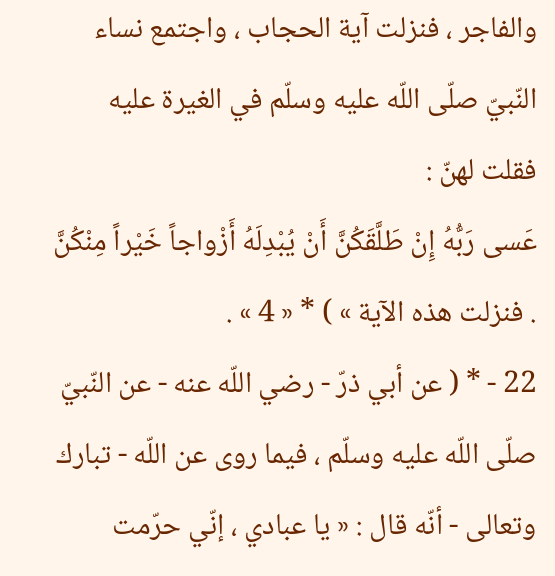والفاجر ، فنزلت آية الحجاب ، واجتمع نساء النّبيّ صلّى اللّه عليه وسلّم في الغيرة عليه فقلت لهنّ :
عَسى رَبُّهُ إِنْ طَلَّقَكُنَّ أَنْ يُبْدِلَهُ أَزْواجاً خَيْراً مِنْكُنَّ
. فنزلت هذه الآية » ) * « 4 » .
22 - * ( عن أبي ذرّ - رضي اللّه عنه - عن النّبيّ صلّى اللّه عليه وسلّم ، فيما روى عن اللّه - تبارك وتعالى - أنّه قال : « يا عبادي ، إنّي حرّمت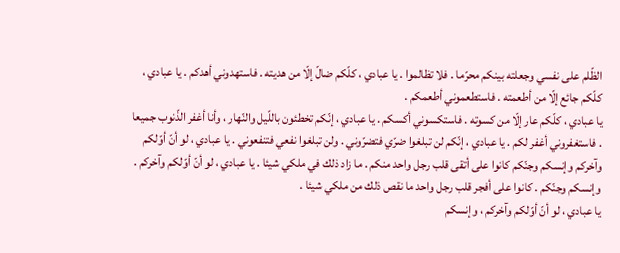الظّلم على نفسي وجعلته بينكم محرّما . فلا تظالموا . يا عبادي ، كلّكم ضالّ إلّا من هديته . فاستهدوني أهدكم . يا عبادي ، كلّكم جائع إلّا من أطعمته . فاستطعموني أطعمكم .
يا عبادي ، كلّكم عار إلّا من كسوته . فاستكسوني أكسكم . يا عبادي ، إنّكم تخطئون باللّيل والنّهار ، وأنا أغفر الذّنوب جميعا . فاستغفروني أغفر لكم . يا عبادي ، إنّكم لن تبلغوا ضرّي فتضرّوني . ولن تبلغوا نفعي فتنفعوني . يا عبادي ، لو أنّ أوّلكم وآخركم وإنسكم وجنّكم كانوا على أتقى قلب رجل واحد منكم . ما زاد ذلك في ملكي شيئا . يا عبادي ، لو أنّ أوّلكم وآخركم . وإنسكم وجنّكم . كانوا على أفجر قلب رجل واحد ما نقص ذلك من ملكي شيئا .
يا عبادي ، لو أنّ أوّلكم وآخركم ، وإنسكم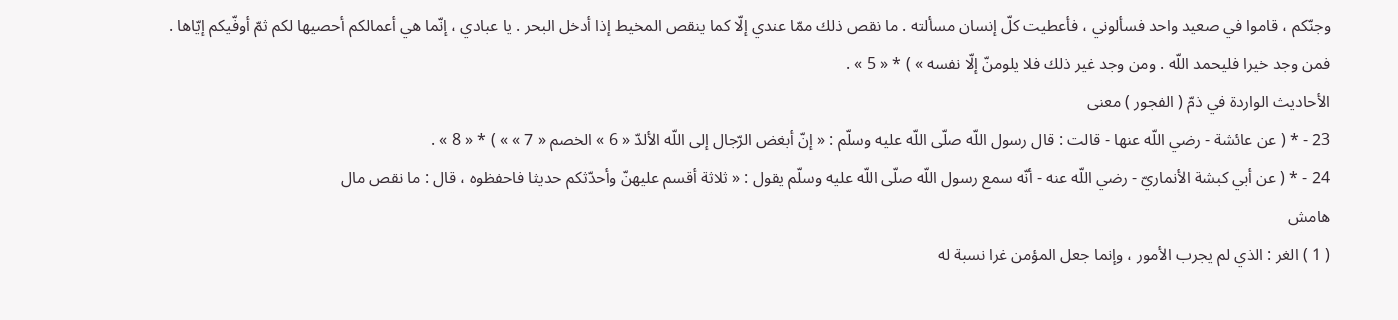وجنّكم ، قاموا في صعيد واحد فسألوني ، فأعطيت كلّ إنسان مسألته . ما نقص ذلك ممّا عندي إلّا كما ينقص المخيط إذا أدخل البحر . يا عبادي ، إنّما هي أعمالكم أحصيها لكم ثمّ أوفّيكم إيّاها . فمن وجد خيرا فليحمد اللّه . ومن وجد غير ذلك فلا يلومنّ إلّا نفسه » ) * « 5 » .
الأحاديث الواردة في ذمّ ( الفجور ) معنى
23 - * ( عن عائشة - رضي اللّه عنها - قالت : قال رسول اللّه صلّى اللّه عليه وسلّم : « إنّ أبغض الرّجال إلى اللّه الألدّ « 6 » الخصم « 7 » » ) * « 8 » .
24 - * ( عن أبي كبشة الأنماريّ - رضي اللّه عنه - أنّه سمع رسول اللّه صلّى اللّه عليه وسلّم يقول : « ثلاثة أقسم عليهنّ وأحدّثكم حديثا فاحفظوه ، قال : ما نقص مال
هامش
( 1 ) الغر : الذي لم يجرب الأمور ، وإنما جعل المؤمن غرا نسبة له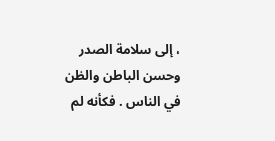، إلى سلامة الصدر وحسن الباطن والظن في الناس . فكأنه لم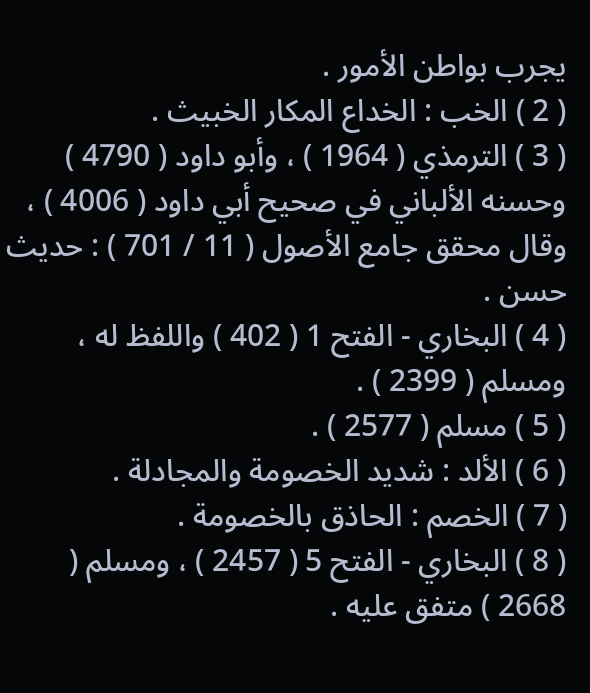يجرب بواطن الأمور .
( 2 ) الخب : الخداع المكار الخبيث .
( 3 ) الترمذي ( 1964 ) ، وأبو داود ( 4790 ) وحسنه الألباني في صحيح أبي داود ( 4006 ) ، وقال محقق جامع الأصول ( 11 / 701 ) : حديث حسن .
( 4 ) البخاري - الفتح 1 ( 402 ) واللفظ له ، ومسلم ( 2399 ) .
( 5 ) مسلم ( 2577 ) .
( 6 ) الألد : شديد الخصومة والمجادلة .
( 7 ) الخصم : الحاذق بالخصومة .
( 8 ) البخاري - الفتح 5 ( 2457 ) ، ومسلم ( 2668 ) متفق عليه .